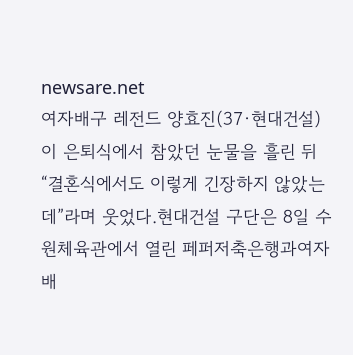newsare.net
여자배구 레전드 양효진(37·현대건설)이 은퇴식에서 참았던 눈물을 흘린 뒤 “결혼식에서도 이렇게 긴장하지 않았는데”라며 웃었다.현대건설 구단은 8일 수원체육관에서 열린 페퍼저축은행과여자배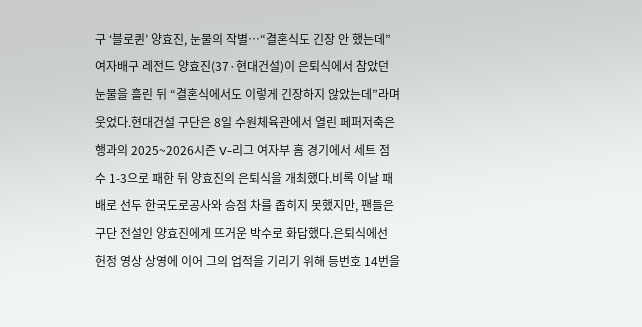구 ‘블로퀸’ 양효진, 눈물의 작별…“결혼식도 긴장 안 했는데”
여자배구 레전드 양효진(37·현대건설)이 은퇴식에서 참았던 눈물을 흘린 뒤 “결혼식에서도 이렇게 긴장하지 않았는데”라며 웃었다.현대건설 구단은 8일 수원체육관에서 열린 페퍼저축은행과의 2025~2026시즌 V-리그 여자부 홈 경기에서 세트 점수 1-3으로 패한 뒤 양효진의 은퇴식을 개최했다.비록 이날 패배로 선두 한국도로공사와 승점 차를 좁히지 못했지만, 팬들은 구단 전설인 양효진에게 뜨거운 박수로 화답했다.은퇴식에선 헌정 영상 상영에 이어 그의 업적을 기리기 위해 등번호 14번을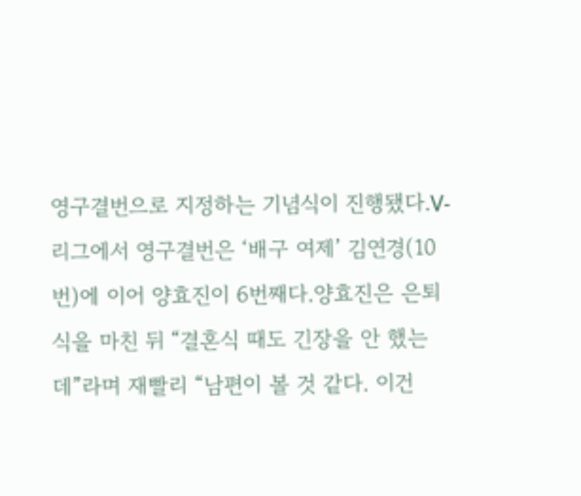영구결번으로 지정하는 기념식이 진행됐다.V-리그에서 영구결번은 ‘배구 여제’ 김연경(10번)에 이어 양효진이 6번째다.양효진은 은퇴식을 마친 뒤 “결혼식 때도 긴장을 안 했는데”라며 재빨리 “남편이 볼 것 같다. 이건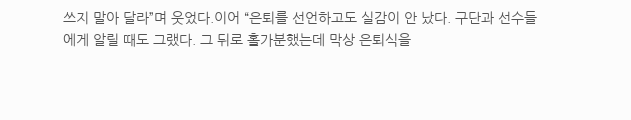쓰지 말아 달라”며 웃었다.이어 “은퇴를 선언하고도 실감이 안 났다. 구단과 선수들에게 알릴 때도 그랬다. 그 뒤로 홀가분했는데 막상 은퇴식을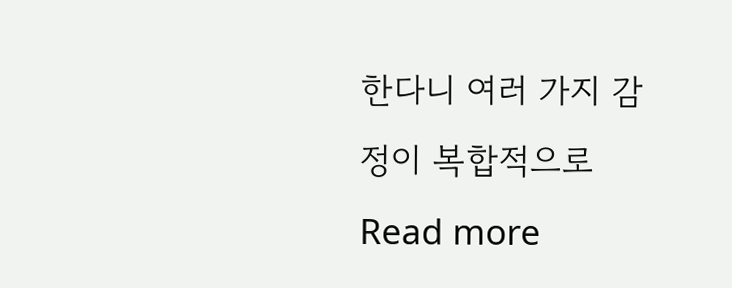한다니 여러 가지 감정이 복합적으로 Read more